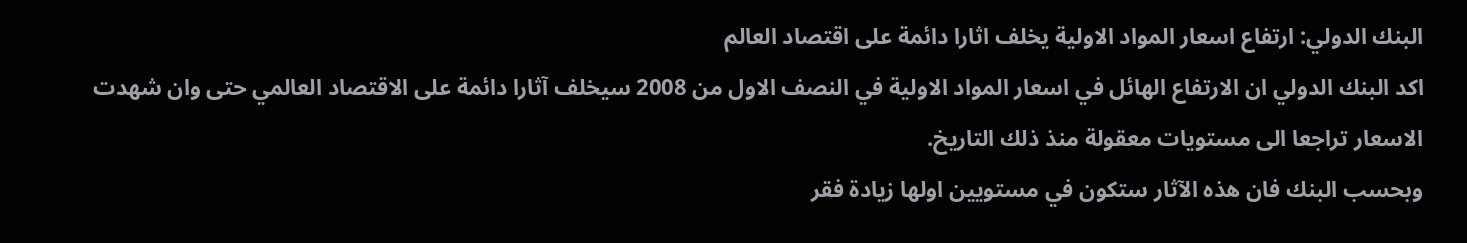البنك الدولي: ارتفاع اسعار المواد الاولية يخلف اثارا دائمة على اقتصاد العالم
اكد البنك الدولي ان الارتفاع الهائل في اسعار المواد الاولية في النصف الاول من 2008 سيخلف آثارا دائمة على الاقتصاد العالمي حتى وان شهدت الاسعار تراجعا الى مستويات معقولة منذ ذلك التاريخ.
وبحسب البنك فان هذه الآثار ستكون في مستويين اولها زيادة فقر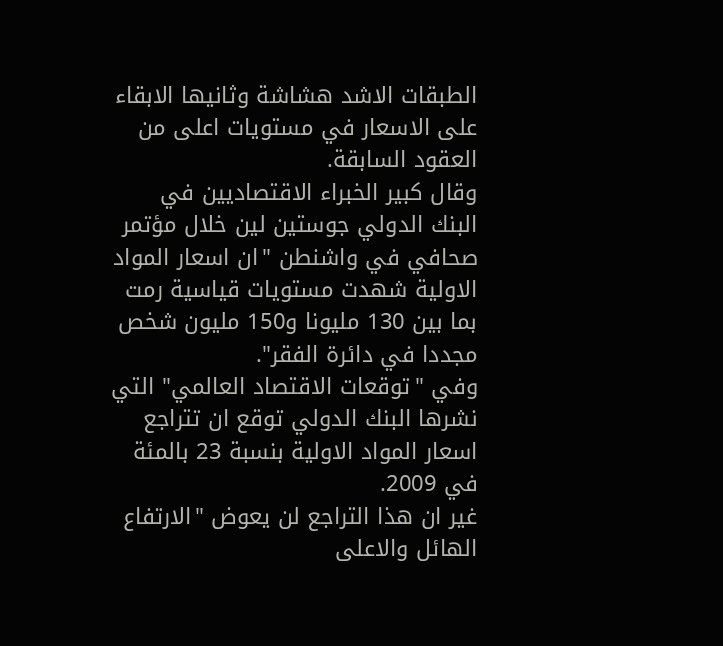الطبقات الاشد هشاشة وثانيها الابقاء على الاسعار في مستويات اعلى من العقود السابقة.
وقال كبير الخبراء الاقتصاديين في البنك الدولي جوستين لين خلال مؤتمر صحافي في واشنطن "ان اسعار المواد الاولية شهدت مستويات قياسية رمت بما بين 130 مليونا و150 مليون شخص مجددا في دائرة الفقر".
وفي "توقعات الاقتصاد العالمي" التي نشرها البنك الدولي توقع ان تتراجع اسعار المواد الاولية بنسبة 23 بالمئة في 2009.
غير ان هذا التراجع لن يعوض "الارتفاع الهائل والاعلى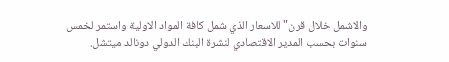والاشمل خلال قرن" للاسعار الذي شمل كافة المواد الاولية واستمر لخمس سنوات بحسب المدير الاقتصادي لنشرة البنك الدولي دونالد ميتشل.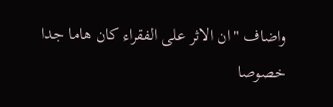واضاف "ان الاثر على الفقراء كان هاما جدا خصوصا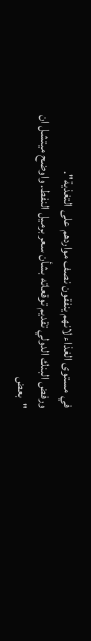في مستوى الغذاء لانهم ينفقون نصف مواردهم على التغذية".
ورفض البنك الدولي تقديم توقعاته بشأن سعر برميل النفط. واوضح ميتشل ان "بعض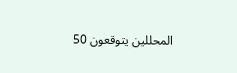المحللين يتوقعون 50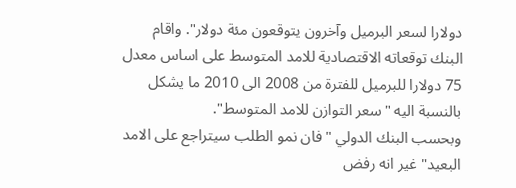دولارا لسعر البرميل وآخرون يتوقعون مئة دولار". واقام البنك توقعاته الاقتصادية للامد المتوسط على اساس معدل 75 دولارا للبرميل للفترة من 2008 الى 2010 ما يشكل بالنسبة اليه "سعر التوازن للامد المتوسط".
وبحسب البنك الدولي "فان نمو الطلب سيتراجع على الامد البعيد" غير انه رفض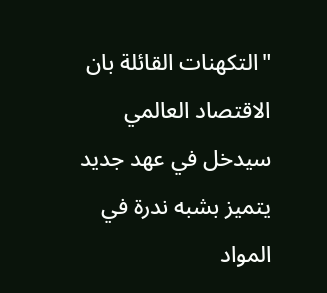"التكهنات القائلة بان الاقتصاد العالمي سيدخل في عهد جديد يتميز بشبه ندرة في المواد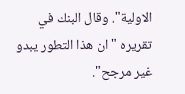الاولية". وقال البنك في تقريره "ان هذا التطور يبدو غير مرجح".